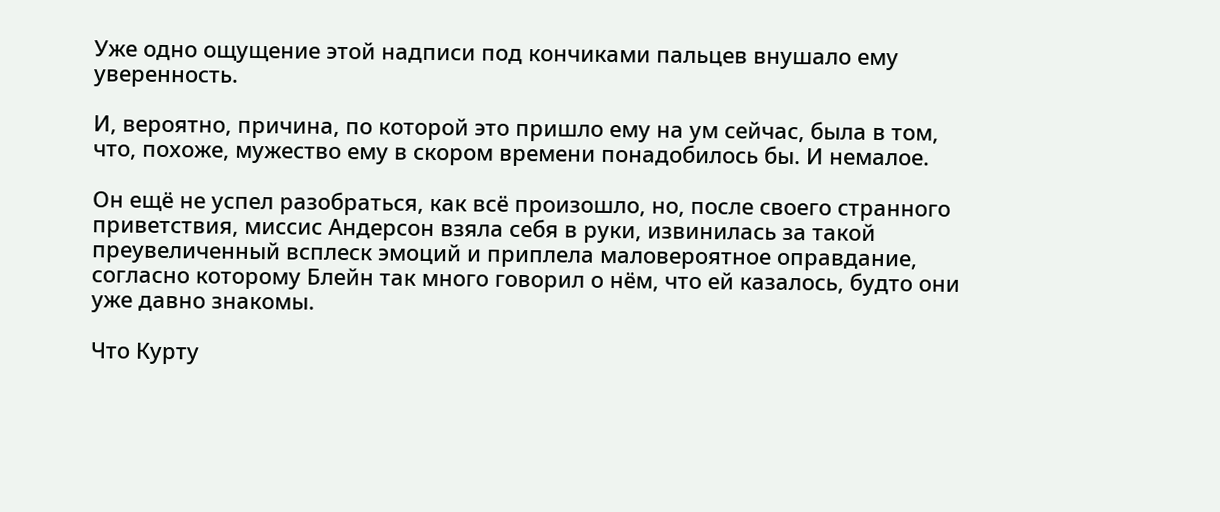Уже одно ощущение этой надписи под кончиками пальцев внушало ему уверенность.

И, вероятно, причина, по которой это пришло ему на ум сейчас, была в том, что, похоже, мужество ему в скором времени понадобилось бы. И немалое.

Он ещё не успел разобраться, как всё произошло, но, после своего странного приветствия, миссис Андерсон взяла себя в руки, извинилась за такой преувеличенный всплеск эмоций и приплела маловероятное оправдание, согласно которому Блейн так много говорил о нём, что ей казалось, будто они уже давно знакомы.

Что Курту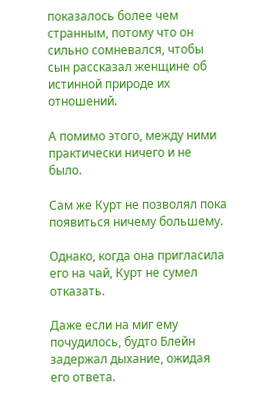показалось более чем странным, потому что он сильно сомневался, чтобы сын рассказал женщине об истинной природе их отношений.

А помимо этого, между ними практически ничего и не было.

Сам же Курт не позволял пока появиться ничему большему.

Однако, когда она пригласила его на чай, Курт не сумел отказать.

Даже если на миг ему почудилось, будто Блейн задержал дыхание, ожидая его ответа.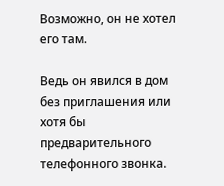Возможно, он не хотел его там.

Ведь он явился в дом без приглашения или хотя бы предварительного телефонного звонка.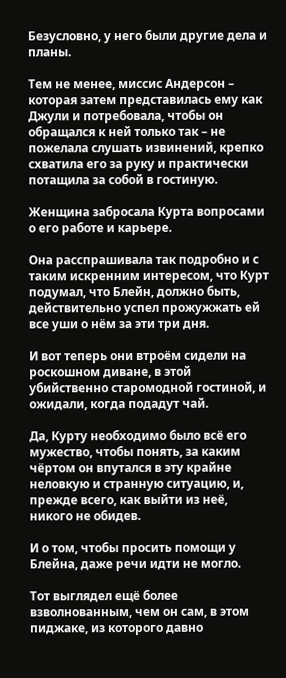Безусловно, у него были другие дела и планы.

Тем не менее, миссис Андерсон – которая затем представилась ему как Джули и потребовала, чтобы он обращался к ней только так – не пожелала слушать извинений, крепко схватила его за руку и практически потащила за собой в гостиную.

Женщина забросала Курта вопросами о его работе и карьере.

Она расспрашивала так подробно и с таким искренним интересом, что Курт подумал, что Блейн, должно быть, действительно успел прожужжать ей все уши о нём за эти три дня.

И вот теперь они втроём сидели на роскошном диване, в этой убийственно старомодной гостиной, и ожидали, когда подадут чай.

Да, Курту необходимо было всё его мужество, чтобы понять, за каким чёртом он впутался в эту крайне неловкую и странную ситуацию, и, прежде всего, как выйти из неё, никого не обидев.

И о том, чтобы просить помощи у Блейна, даже речи идти не могло.

Тот выглядел ещё более взволнованным, чем он сам, в этом пиджаке, из которого давно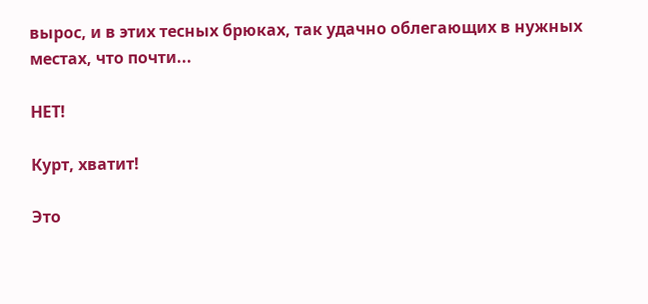вырос, и в этих тесных брюках, так удачно облегающих в нужных местах, что почти...

НЕТ!

Курт, хватит!

Это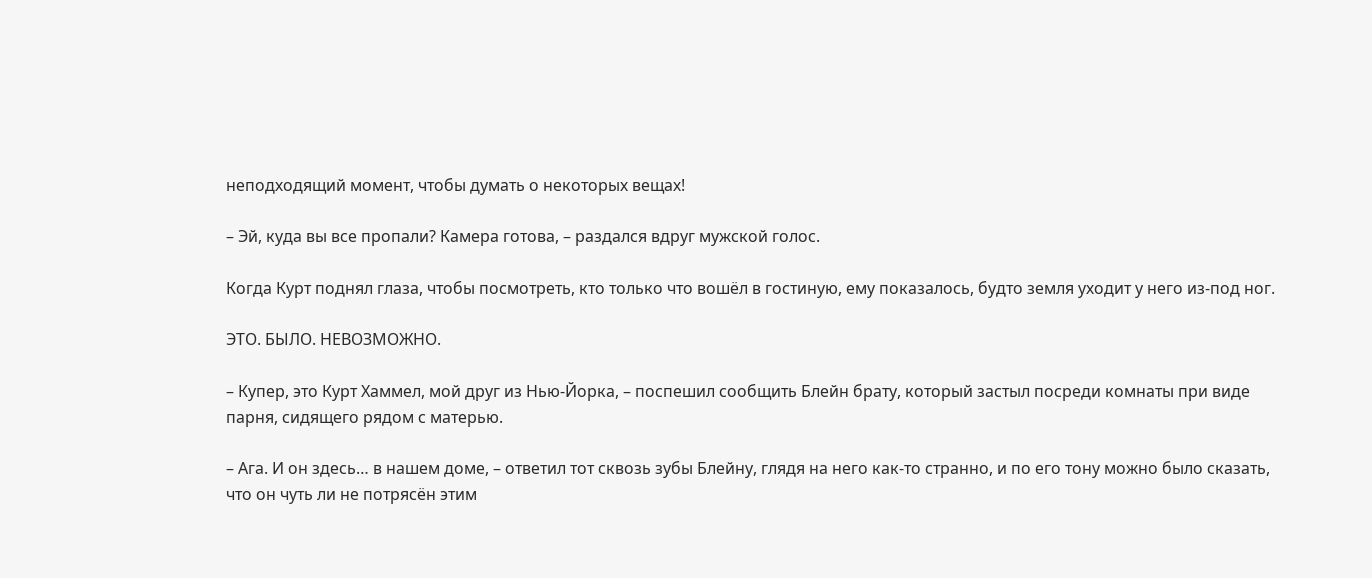неподходящий момент, чтобы думать о некоторых вещах!

– Эй, куда вы все пропали? Камера готова, – раздался вдруг мужской голос.

Когда Курт поднял глаза, чтобы посмотреть, кто только что вошёл в гостиную, ему показалось, будто земля уходит у него из-под ног.

ЭТО. БЫЛО. НЕВОЗМОЖНО.

– Купер, это Курт Хаммел, мой друг из Нью-Йорка, – поспешил сообщить Блейн брату, который застыл посреди комнаты при виде парня, сидящего рядом с матерью.

– Ага. И он здесь… в нашем доме, – ответил тот сквозь зубы Блейну, глядя на него как-то странно, и по его тону можно было сказать, что он чуть ли не потрясён этим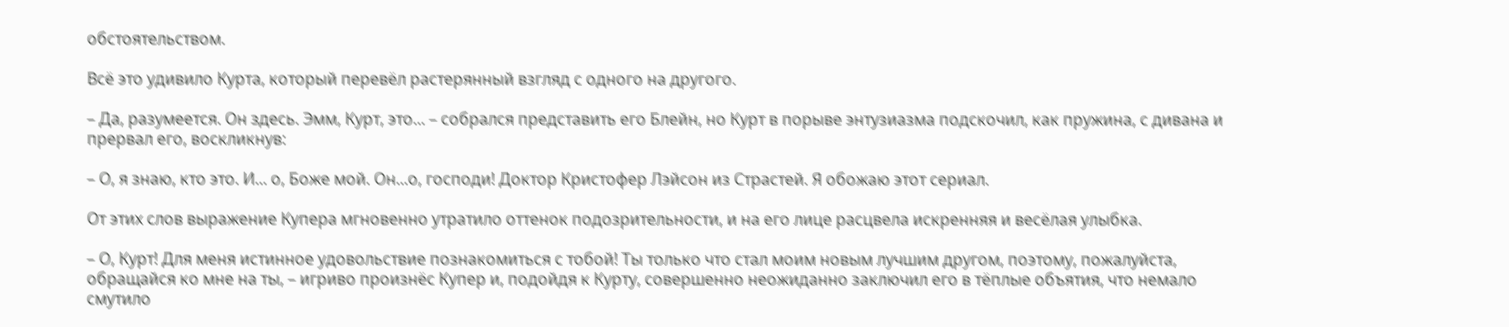обстоятельством.

Всё это удивило Курта, который перевёл растерянный взгляд с одного на другого.

– Да, разумеется. Он здесь. Эмм, Курт, это... – собрался представить его Блейн, но Курт в порыве энтузиазма подскочил, как пружина, с дивана и прервал его, воскликнув:

– О, я знаю, кто это. И... о, Боже мой. Он...о, господи! Доктор Кристофер Лэйсон из Страстей. Я обожаю этот сериал.

От этих слов выражение Купера мгновенно утратило оттенок подозрительности, и на его лице расцвела искренняя и весёлая улыбка.

– О, Курт! Для меня истинное удовольствие познакомиться с тобой! Ты только что стал моим новым лучшим другом, поэтому, пожалуйста, обращайся ко мне на ты, – игриво произнёс Купер и, подойдя к Курту, совершенно неожиданно заключил его в тёплые объятия, что немало смутило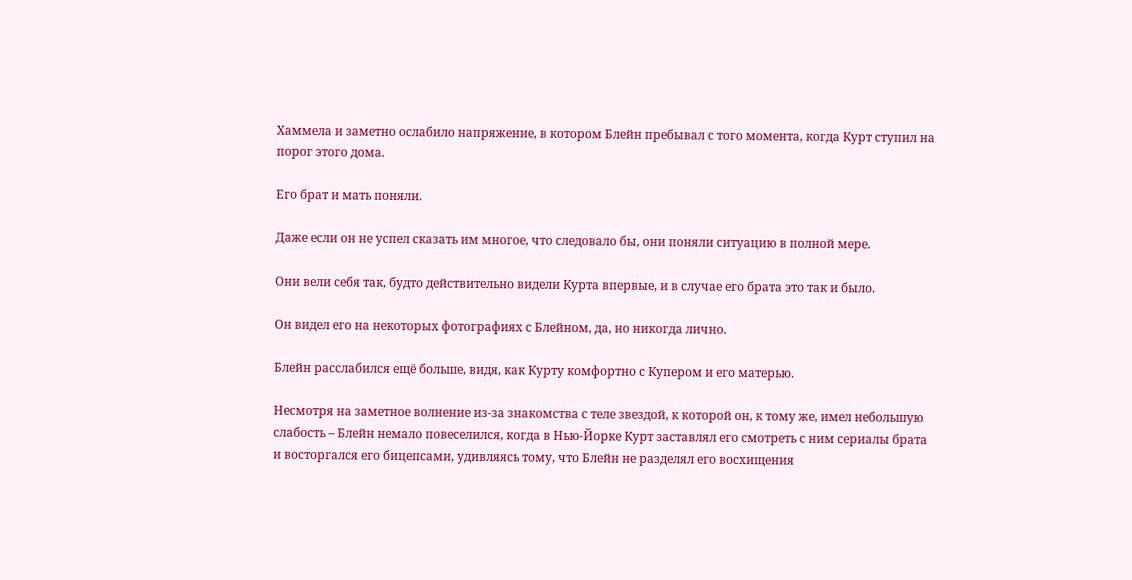Хаммела и заметно ослабило напряжение, в котором Блейн пребывал с того момента, когда Курт ступил на порог этого дома.

Его брат и мать поняли.

Даже если он не успел сказать им многое, что следовало бы, они поняли ситуацию в полной мере.

Они вели себя так, будто действительно видели Курта впервые, и в случае его брата это так и было.

Он видел его на некоторых фотографиях с Блейном, да, но никогда лично.

Блейн расслабился ещё больше, видя, как Курту комфортно с Купером и его матерью.

Несмотря на заметное волнение из-за знакомства с теле звездой, к которой он, к тому же, имел небольшую слабость – Блейн немало повеселился, когда в Нью-Йорке Курт заставлял его смотреть с ним сериалы брата и восторгался его бицепсами, удивляясь тому, что Блейн не разделял его восхищения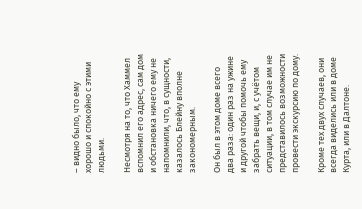– видно было, что ему хорошо и спокойно с этими людьми.

Несмотря на то, что Хаммел вспомнил его адрес, сам дом и обстановка ничего ему не напомнили, что, в сущности, казалось Блейну вполне закономерным.

Он был в этом доме всего два раза: один раз на ужине и другой чтобы помочь ему забрать вещи, и, с учётом ситуации, в том случае им не представилось возможности провести экскурсию по дому.

Кроме тех двух случаев, они всегда виделись или в доме Курта, или в Далтоне.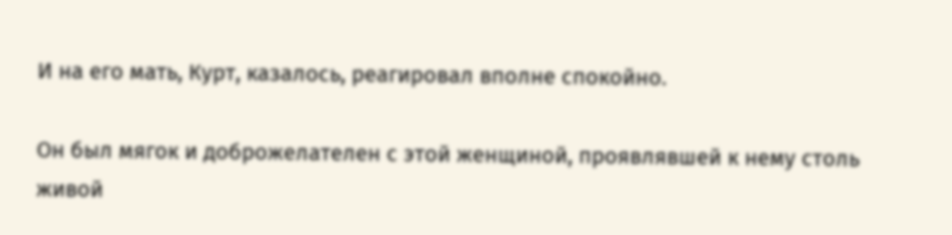И на его мать, Курт, казалось, реагировал вполне спокойно.

Он был мягок и доброжелателен с этой женщиной, проявлявшей к нему столь живой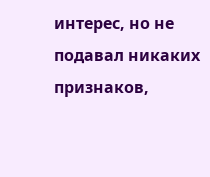интерес, но не подавал никаких признаков,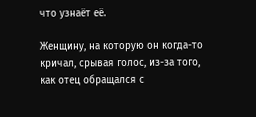что узнаёт её.

Женщину, на которую он когда-то кричал, срывая голос, из-за того, как отец обращался с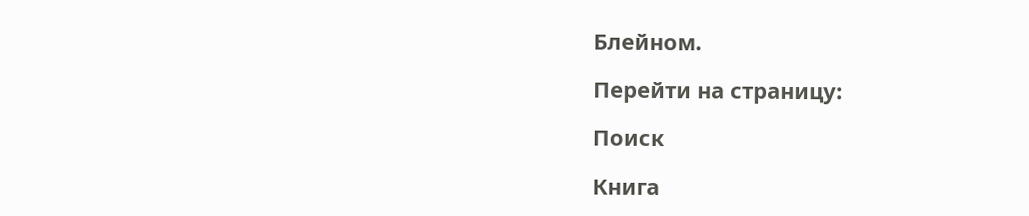Блейном.

Перейти на страницу:

Поиск

Книга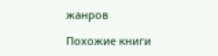жанров

Похожие книги